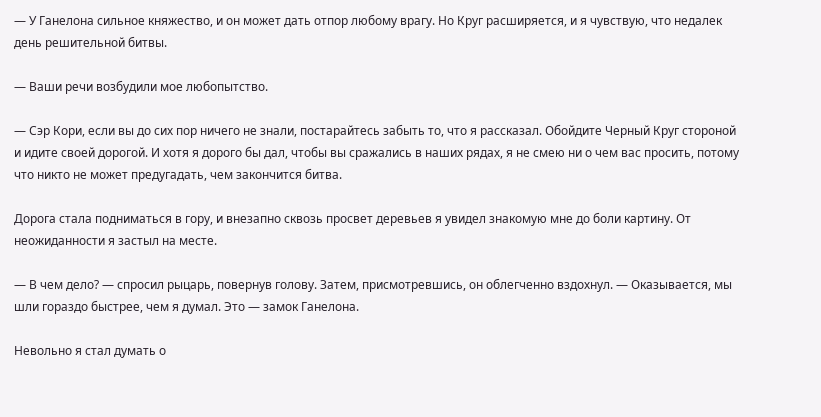— У Ганелона сильное княжество, и он может дать отпор любому врагу. Но Круг расширяется, и я чувствую, что недалек день решительной битвы.

— Ваши речи возбудили мое любопытство.

— Сэр Кори, если вы до сих пор ничего не знали, постарайтесь забыть то, что я рассказал. Обойдите Черный Круг стороной и идите своей дорогой. И хотя я дорого бы дал, чтобы вы сражались в наших рядах, я не смею ни о чем вас просить, потому что никто не может предугадать, чем закончится битва.

Дорога стала подниматься в гору, и внезапно сквозь просвет деревьев я увидел знакомую мне до боли картину. От неожиданности я застыл на месте.

— В чем дело? — спросил рыцарь, повернув голову. Затем, присмотревшись, он облегченно вздохнул. — Оказывается, мы шли гораздо быстрее, чем я думал. Это — замок Ганелона.

Невольно я стал думать о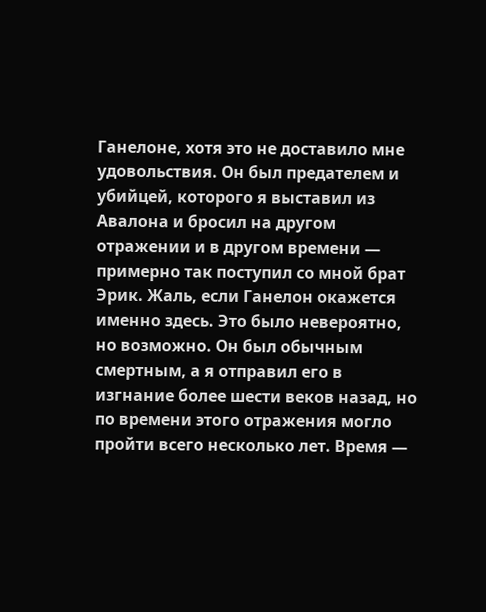Ганелоне, хотя это не доставило мне удовольствия. Он был предателем и убийцей, которого я выставил из Авалона и бросил на другом отражении и в другом времени — примерно так поступил со мной брат Эрик. Жаль, если Ганелон окажется именно здесь. Это было невероятно, но возможно. Он был обычным смертным, а я отправил его в изгнание более шести веков назад, но по времени этого отражения могло пройти всего несколько лет. Время —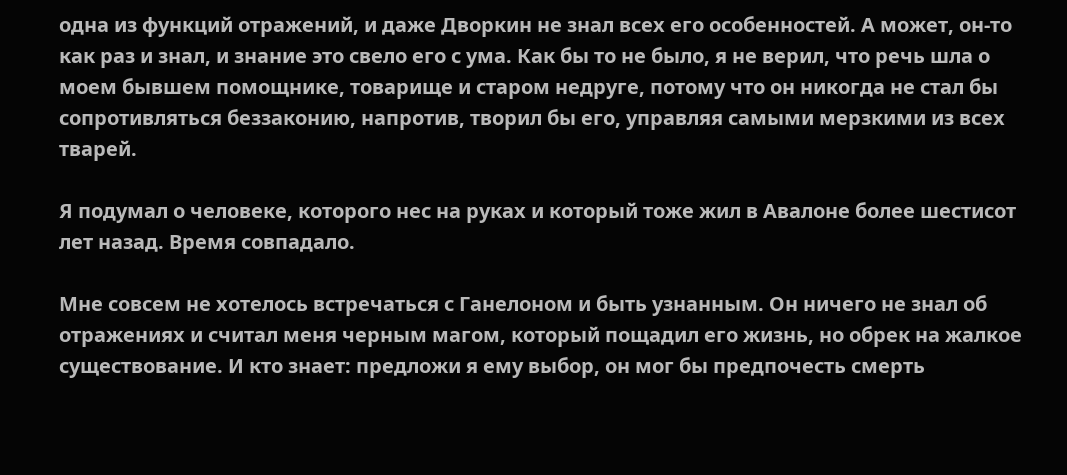одна из функций отражений, и даже Дворкин не знал всех его особенностей. А может, он-то как раз и знал, и знание это свело его с ума. Как бы то не было, я не верил, что речь шла о моем бывшем помощнике, товарище и старом недруге, потому что он никогда не стал бы сопротивляться беззаконию, напротив, творил бы его, управляя самыми мерзкими из всех тварей.

Я подумал о человеке, которого нес на руках и который тоже жил в Авалоне более шестисот лет назад. Время совпадало.

Мне совсем не хотелось встречаться с Ганелоном и быть узнанным. Он ничего не знал об отражениях и считал меня черным магом, который пощадил его жизнь, но обрек на жалкое существование. И кто знает: предложи я ему выбор, он мог бы предпочесть смерть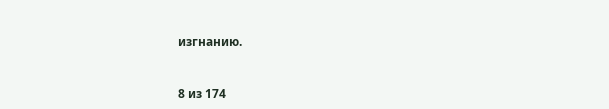изгнанию.



8 из 174